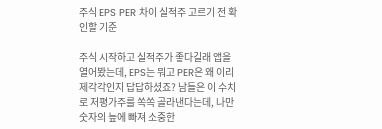주식 EPS PER 차이 실적주 고르기 전 확인할 기준

주식 시작하고 실적주가 좋다길래 앱을 열어봤는데, EPS는 뭐고 PER은 왜 이리 제각각인지 답답하셨죠? 남들은 이 수치로 저평가주를 쏙쏙 골라낸다는데, 나만 숫자의 늪에 빠져 소중한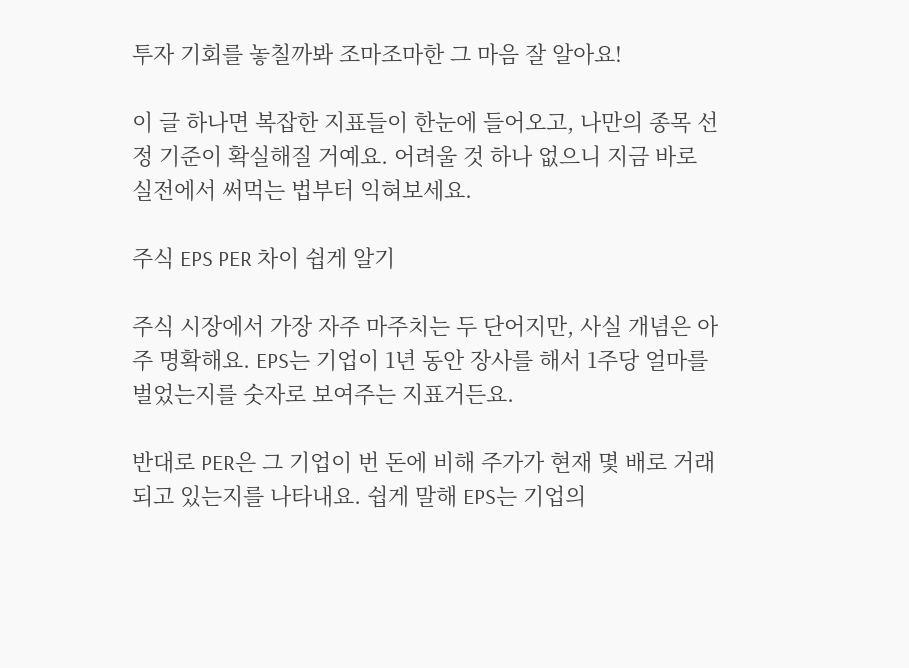투자 기회를 놓칠까봐 조마조마한 그 마음 잘 알아요!

이 글 하나면 복잡한 지표들이 한눈에 들어오고, 나만의 종목 선정 기준이 확실해질 거예요. 어려울 것 하나 없으니 지금 바로 실전에서 써먹는 법부터 익혀보세요.

주식 EPS PER 차이 쉽게 알기

주식 시장에서 가장 자주 마주치는 두 단어지만, 사실 개념은 아주 명확해요. EPS는 기업이 1년 동안 장사를 해서 1주당 얼마를 벌었는지를 숫자로 보여주는 지표거든요.

반대로 PER은 그 기업이 번 돈에 비해 주가가 현재 몇 배로 거래되고 있는지를 나타내요. 쉽게 말해 EPS는 기업의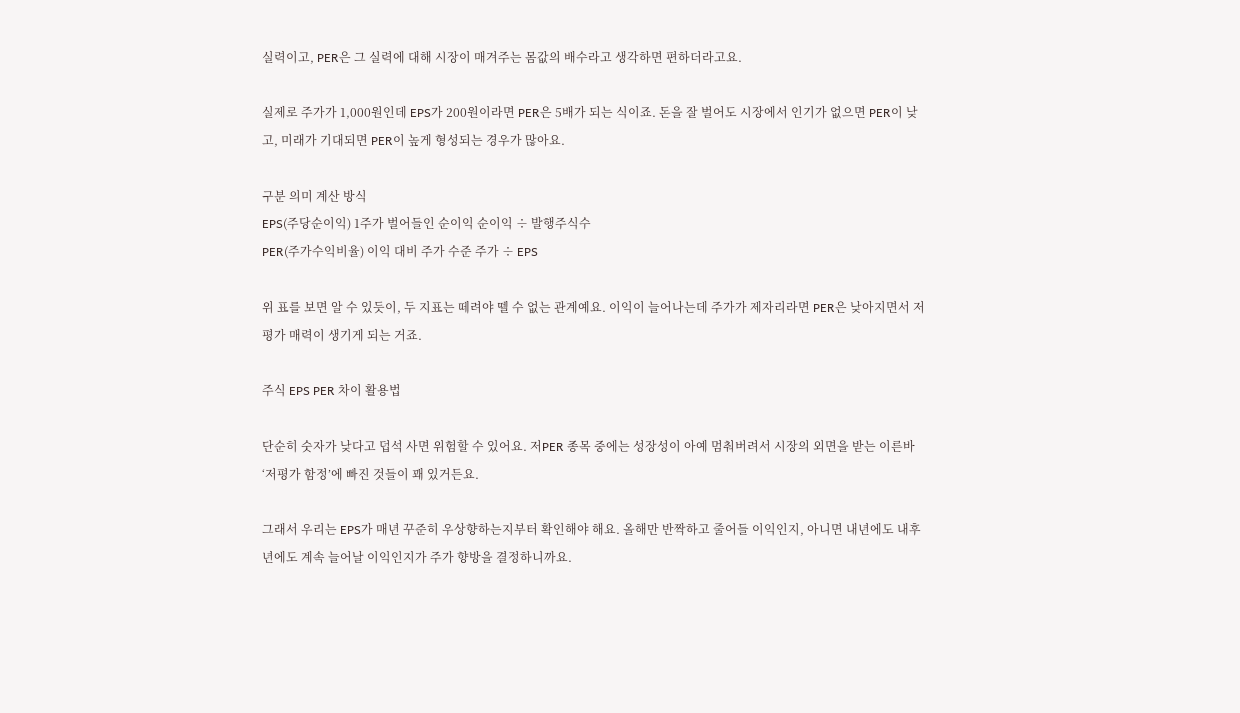실력이고, PER은 그 실력에 대해 시장이 매겨주는 몸값의 배수라고 생각하면 편하더라고요.

실제로 주가가 1,000원인데 EPS가 200원이라면 PER은 5배가 되는 식이죠. 돈을 잘 벌어도 시장에서 인기가 없으면 PER이 낮고, 미래가 기대되면 PER이 높게 형성되는 경우가 많아요.

구분 의미 계산 방식
EPS(주당순이익) 1주가 벌어들인 순이익 순이익 ÷ 발행주식수
PER(주가수익비율) 이익 대비 주가 수준 주가 ÷ EPS

위 표를 보면 알 수 있듯이, 두 지표는 떼려야 뗄 수 없는 관계예요. 이익이 늘어나는데 주가가 제자리라면 PER은 낮아지면서 저평가 매력이 생기게 되는 거죠.

주식 EPS PER 차이 활용법

단순히 숫자가 낮다고 덥석 사면 위험할 수 있어요. 저PER 종목 중에는 성장성이 아예 멈춰버려서 시장의 외면을 받는 이른바 ‘저평가 함정’에 빠진 것들이 꽤 있거든요.

그래서 우리는 EPS가 매년 꾸준히 우상향하는지부터 확인해야 해요. 올해만 반짝하고 줄어들 이익인지, 아니면 내년에도 내후년에도 계속 늘어날 이익인지가 주가 향방을 결정하니까요.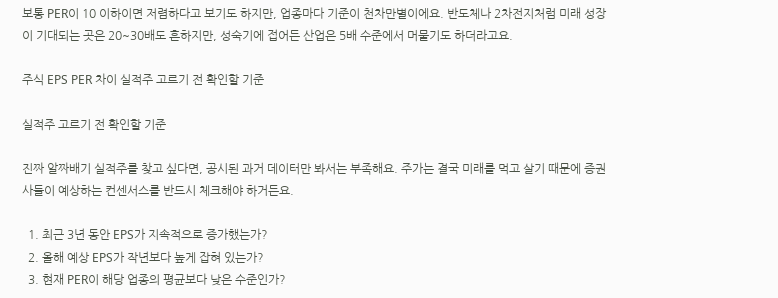보통 PER이 10 이하이면 저렴하다고 보기도 하지만, 업종마다 기준이 천차만별이에요. 반도체나 2차전지처럼 미래 성장이 기대되는 곳은 20~30배도 흔하지만, 성숙기에 접어든 산업은 5배 수준에서 머물기도 하더라고요.

주식 EPS PER 차이 실적주 고르기 전 확인할 기준

실적주 고르기 전 확인할 기준

진짜 알짜배기 실적주를 찾고 싶다면, 공시된 과거 데이터만 봐서는 부족해요. 주가는 결국 미래를 먹고 살기 때문에 증권사들이 예상하는 컨센서스를 반드시 체크해야 하거든요.

  1. 최근 3년 동안 EPS가 지속적으로 증가했는가?
  2. 올해 예상 EPS가 작년보다 높게 잡혀 있는가?
  3. 현재 PER이 해당 업종의 평균보다 낮은 수준인가?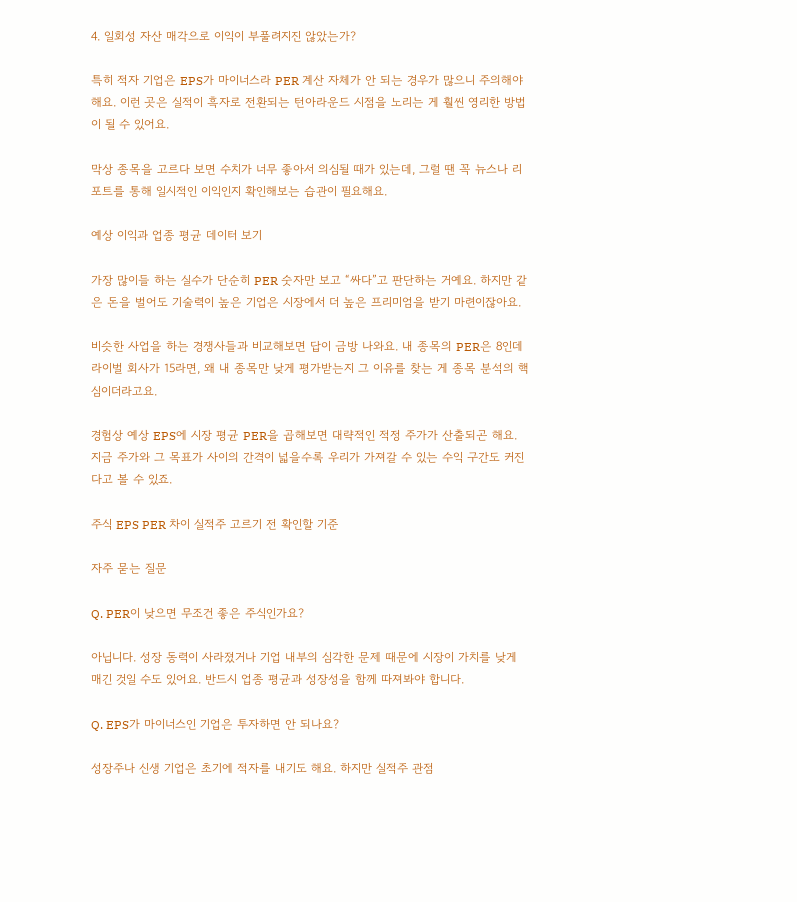4. 일회성 자산 매각으로 이익이 부풀려지진 않았는가?

특히 적자 기업은 EPS가 마이너스라 PER 계산 자체가 안 되는 경우가 많으니 주의해야 해요. 이런 곳은 실적이 흑자로 전환되는 턴아라운드 시점을 노리는 게 훨씬 영리한 방법이 될 수 있어요.

막상 종목을 고르다 보면 수치가 너무 좋아서 의심될 때가 있는데, 그럴 땐 꼭 뉴스나 리포트를 통해 일시적인 이익인지 확인해보는 습관이 필요해요.

예상 이익과 업종 평균 데이터 보기

가장 많이들 하는 실수가 단순히 PER 숫자만 보고 “싸다”고 판단하는 거예요. 하지만 같은 돈을 벌어도 기술력이 높은 기업은 시장에서 더 높은 프리미엄을 받기 마련이잖아요.

비슷한 사업을 하는 경쟁사들과 비교해보면 답이 금방 나와요. 내 종목의 PER은 8인데 라이벌 회사가 15라면, 왜 내 종목만 낮게 평가받는지 그 이유를 찾는 게 종목 분석의 핵심이더라고요.

경험상 예상 EPS에 시장 평균 PER을 곱해보면 대략적인 적정 주가가 산출되곤 해요. 지금 주가와 그 목표가 사이의 간격이 넓을수록 우리가 가져갈 수 있는 수익 구간도 커진다고 볼 수 있죠.

주식 EPS PER 차이 실적주 고르기 전 확인할 기준

자주 묻는 질문

Q. PER이 낮으면 무조건 좋은 주식인가요?

아닙니다. 성장 동력이 사라졌거나 기업 내부의 심각한 문제 때문에 시장이 가치를 낮게 매긴 것일 수도 있어요. 반드시 업종 평균과 성장성을 함께 따져봐야 합니다.

Q. EPS가 마이너스인 기업은 투자하면 안 되나요?

성장주나 신생 기업은 초기에 적자를 내기도 해요. 하지만 실적주 관점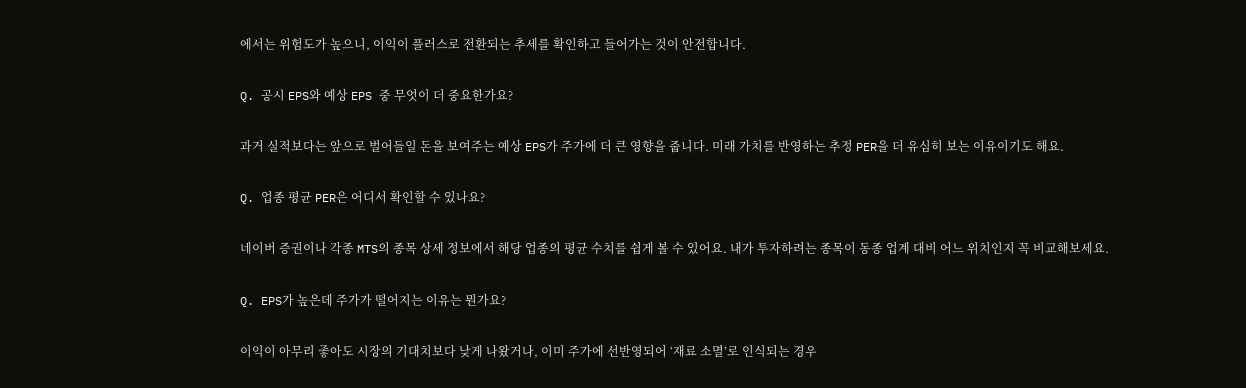에서는 위험도가 높으니, 이익이 플러스로 전환되는 추세를 확인하고 들어가는 것이 안전합니다.

Q. 공시 EPS와 예상 EPS 중 무엇이 더 중요한가요?

과거 실적보다는 앞으로 벌어들일 돈을 보여주는 예상 EPS가 주가에 더 큰 영향을 줍니다. 미래 가치를 반영하는 추정 PER을 더 유심히 보는 이유이기도 해요.

Q. 업종 평균 PER은 어디서 확인할 수 있나요?

네이버 증권이나 각종 MTS의 종목 상세 정보에서 해당 업종의 평균 수치를 쉽게 볼 수 있어요. 내가 투자하려는 종목이 동종 업계 대비 어느 위치인지 꼭 비교해보세요.

Q. EPS가 높은데 주가가 떨어지는 이유는 뭔가요?

이익이 아무리 좋아도 시장의 기대치보다 낮게 나왔거나, 이미 주가에 선반영되어 ‘재료 소멸’로 인식되는 경우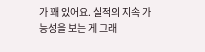가 꽤 있어요. 실적의 지속 가능성을 보는 게 그래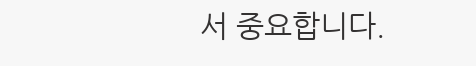서 중요합니다.